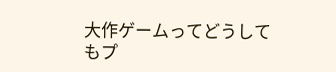大作ゲームってどうしてもプ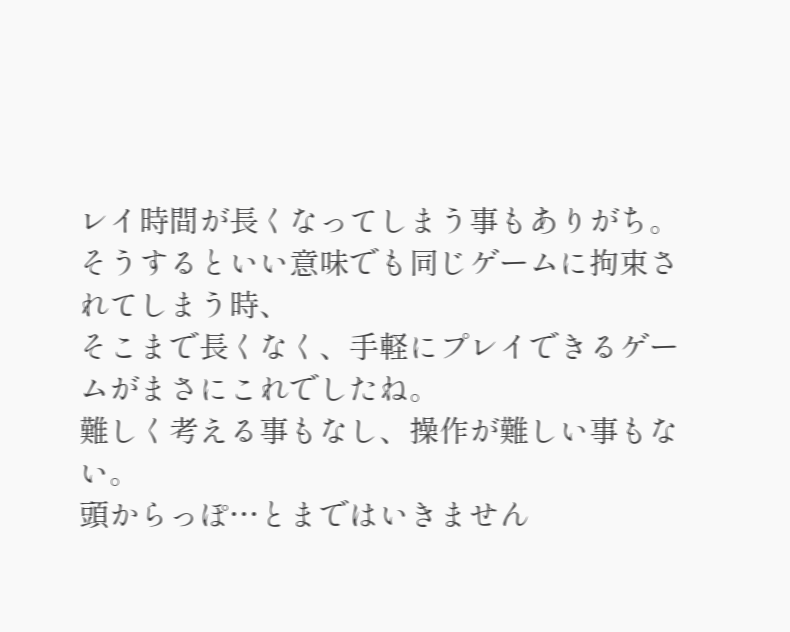レイ時間が長くなってしまう事もありがち。
そうするといい意味でも同じゲームに拘束されてしまう時、
そこまで長くなく、手軽にプレイできるゲームがまさにこれでしたね。
難しく考える事もなし、操作が難しい事もない。
頭からっぽ…とまではいきません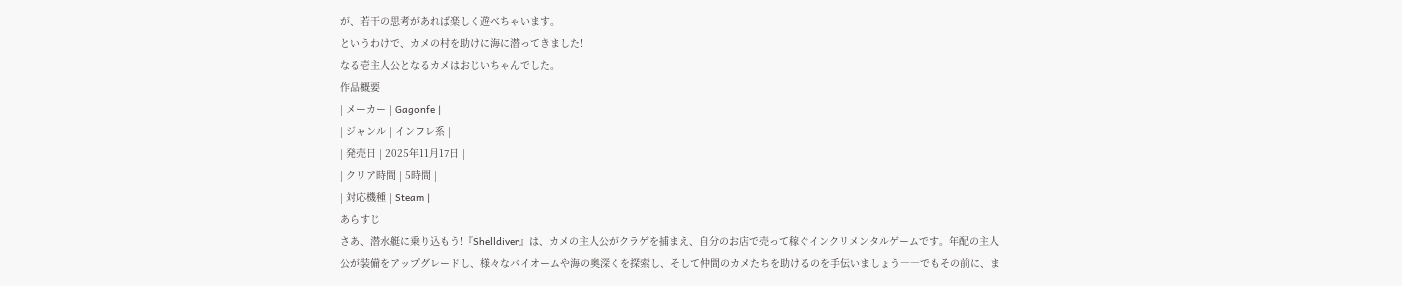が、若干の思考があれば楽しく遊べちゃいます。
というわけで、カメの村を助けに海に潜ってきました!
なる壱主人公となるカメはおじいちゃんでした。
作品概要
| メーカー | Gagonfe |
| ジャンル | インフレ系 |
| 発売日 | 2025年11月17日 |
| クリア時間 | 5時間 |
| 対応機種 | Steam |
あらすじ
さあ、潜水艇に乗り込もう!『Shelldiver』は、カメの主人公がクラゲを捕まえ、自分のお店で売って稼ぐインクリメンタルゲームです。年配の主人公が装備をアップグレードし、様々なバイオームや海の奥深くを探索し、そして仲間のカメたちを助けるのを手伝いましょう――でもその前に、ま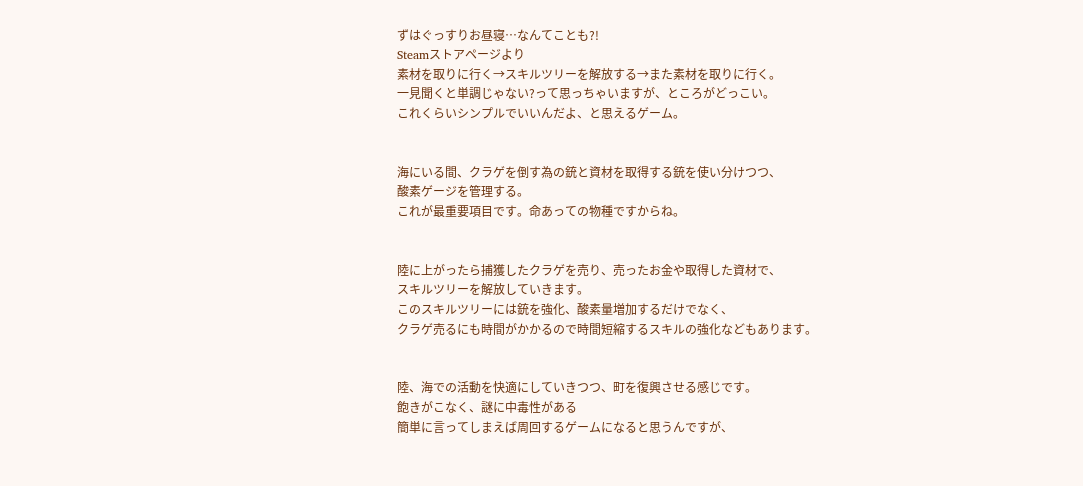ずはぐっすりお昼寝…なんてことも?!
Steamストアページより
素材を取りに行く→スキルツリーを解放する→また素材を取りに行く。
一見聞くと単調じゃない?って思っちゃいますが、ところがどっこい。
これくらいシンプルでいいんだよ、と思えるゲーム。


海にいる間、クラゲを倒す為の銃と資材を取得する銃を使い分けつつ、
酸素ゲージを管理する。
これが最重要項目です。命あっての物種ですからね。


陸に上がったら捕獲したクラゲを売り、売ったお金や取得した資材で、
スキルツリーを解放していきます。
このスキルツリーには銃を強化、酸素量増加するだけでなく、
クラゲ売るにも時間がかかるので時間短縮するスキルの強化などもあります。


陸、海での活動を快適にしていきつつ、町を復興させる感じです。
飽きがこなく、謎に中毒性がある
簡単に言ってしまえば周回するゲームになると思うんですが、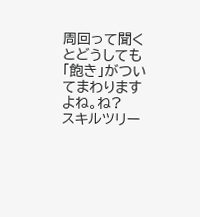周回って聞くとどうしても「飽き」がついてまわりますよね。ね?
スキルツリー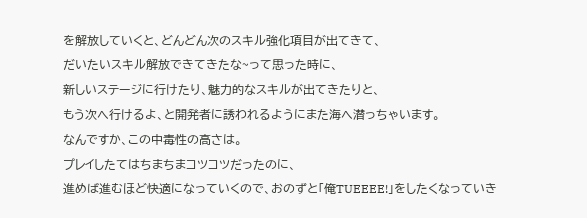を解放していくと、どんどん次のスキル強化項目が出てきて、
だいたいスキル解放できてきたな~って思った時に、
新しいステージに行けたり、魅力的なスキルが出てきたりと、
もう次へ行けるよ、と開発者に誘われるようにまた海へ潜っちゃいます。
なんですか、この中毒性の高さは。
プレイしたてはちまちまコツコツだったのに、
進めば進むほど快適になっていくので、おのずと「俺TUEEEE!」をしたくなっていき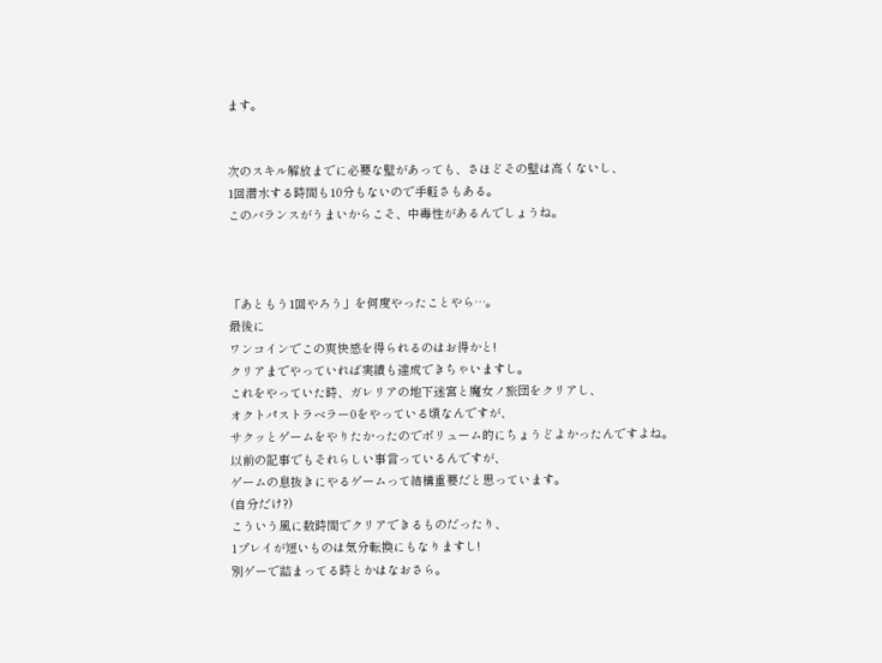ます。


次のスキル解放までに必要な壁があっても、さほどその壁は高くないし、
1回潜水する時間も10分もないので手軽さもある。
このバランスがうまいからこそ、中毒性があるんでしょうね。



「あともう1回やろう」を何度やったことやら…。
最後に
ワンコインでこの爽快感を得られるのはお得かと!
クリアまでやっていれば実績も達成できちゃいますし。
これをやっていた時、ガレリアの地下迷宮と魔女ノ旅団をクリアし、
オクトパストラベラー0をやっている頃なんですが、
サクッとゲームをやりたかったのでボリューム的にちょうどよかったんですよね。
以前の記事でもそれらしい事言っているんですが、
ゲームの息抜きにやるゲームって結構重要だと思っています。
(自分だけ?)
こういう風に数時間でクリアできるものだったり、
1プレイが短いものは気分転換にもなりますし!
別ゲーで詰まってる時とかはなおさら。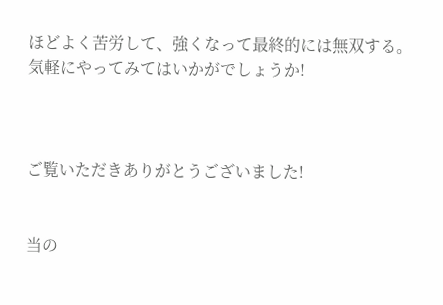ほどよく苦労して、強くなって最終的には無双する。
気軽にやってみてはいかがでしょうか!



ご覧いただきありがとうございました!


当の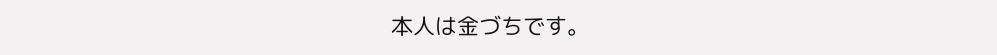本人は金づちです。